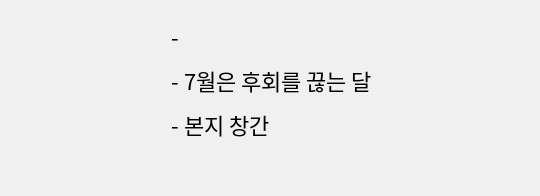-
- 7월은 후회를 끊는 달
- 본지 창간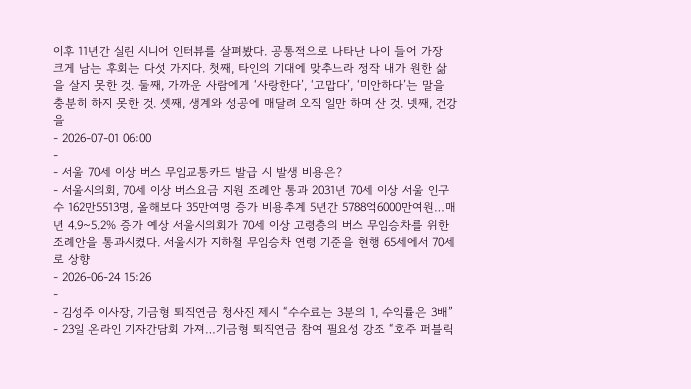이후 11년간 실린 시니어 인터뷰를 살펴봤다. 공통적으로 나타난 나이 들어 가장 크게 남는 후회는 다섯 가지다. 첫째, 타인의 기대에 맞추느라 정작 내가 원한 삶을 살지 못한 것. 둘째, 가까운 사람에게 ‘사랑한다’, ‘고맙다’, ‘미안하다’는 말을 충분히 하지 못한 것. 셋째, 생계와 성공에 매달려 오직 일만 하며 산 것. 넷째, 건강을
- 2026-07-01 06:00
-
- 서울 70세 이상 버스 무임교통카드 발급 시 발생 비용은?
- 서울시의회, 70세 이상 버스요금 지원 조례안 통과 2031년 70세 이상 서울 인구수 162만5513명, 올해보다 35만여명 증가 비용추계 5년간 5788억6000만여원…매년 4.9~5.2% 증가 예상 서울시의회가 70세 이상 고령층의 버스 무임승차를 위한 조례안을 통과시켰다. 서울시가 지하철 무임승차 연령 기준을 현행 65세에서 70세로 상향
- 2026-06-24 15:26
-
- 김성주 이사장, 기금형 퇴직연금 청사진 제시 “수수료는 3분의 1, 수익률은 3배”
- 23일 온라인 기자간담회 가져…기금형 퇴직연금 참여 필요성 강조 “호주 퍼블릭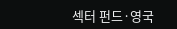섹터 펀드·영국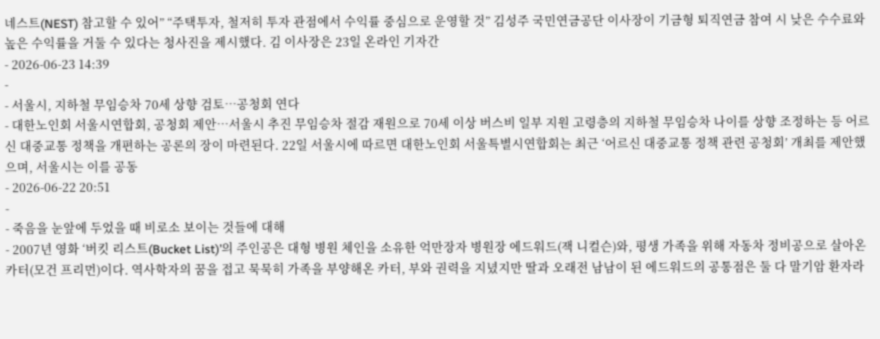네스트(NEST) 참고할 수 있어” “주택투자, 철저히 투자 관점에서 수익률 중심으로 운영할 것” 김성주 국민연금공단 이사장이 기금형 퇴직연금 참여 시 낮은 수수료와 높은 수익률을 거둘 수 있다는 청사진을 제시했다. 김 이사장은 23일 온라인 기자간
- 2026-06-23 14:39
-
- 서울시, 지하철 무임승차 70세 상향 검토…공청회 연다
- 대한노인회 서울시연합회, 공청회 제안…서울시 추진 무임승차 절감 재원으로 70세 이상 버스비 일부 지원 고령층의 지하철 무임승차 나이를 상향 조정하는 등 어르신 대중교통 정책을 개편하는 공론의 장이 마련된다. 22일 서울시에 따르면 대한노인회 서울특별시연합회는 최근 ‘어르신 대중교통 정책 관련 공청회’ 개최를 제안했으며, 서울시는 이를 공동
- 2026-06-22 20:51
-
- 죽음을 눈앞에 두었을 때 비로소 보이는 것들에 대해
- 2007년 영화 ‘버킷 리스트(Bucket List)’의 주인공은 대형 병원 체인을 소유한 억만장자 병원장 에드워드(잭 니컬슨)와, 평생 가족을 위해 자동차 정비공으로 살아온 카터(모건 프리먼)이다. 역사학자의 꿈을 접고 묵묵히 가족을 부양해온 카터, 부와 권력을 지녔지만 딸과 오래전 남남이 된 에드워드의 공통점은 둘 다 말기암 환자라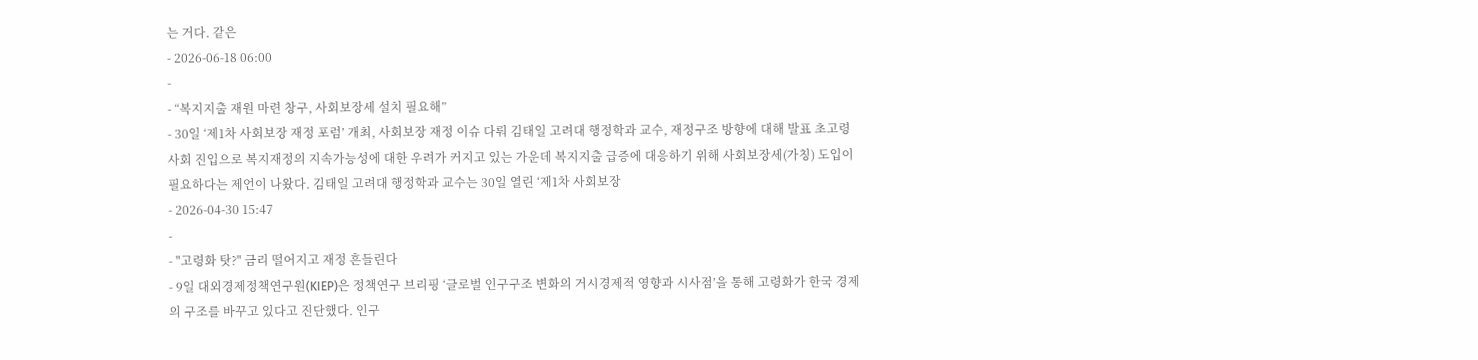는 거다. 같은
- 2026-06-18 06:00
-
- “복지지출 재원 마련 창구, 사회보장세 설치 필요해”
- 30일 ‘제1차 사회보장 재정 포럼’ 개최, 사회보장 재정 이슈 다뤄 김태일 고려대 행정학과 교수, 재정구조 방향에 대해 발표 초고령사회 진입으로 복지재정의 지속가능성에 대한 우려가 커지고 있는 가운데 복지지출 급증에 대응하기 위해 사회보장세(가칭) 도입이 필요하다는 제언이 나왔다. 김태일 고려대 행정학과 교수는 30일 열린 ‘제1차 사회보장
- 2026-04-30 15:47
-
- "고령화 탓?" 금리 떨어지고 재정 흔들린다
- 9일 대외경제정책연구원(KIEP)은 정책연구 브리핑 ‘글로벌 인구구조 변화의 거시경제적 영향과 시사점’을 통해 고령화가 한국 경제의 구조를 바꾸고 있다고 진단했다. 인구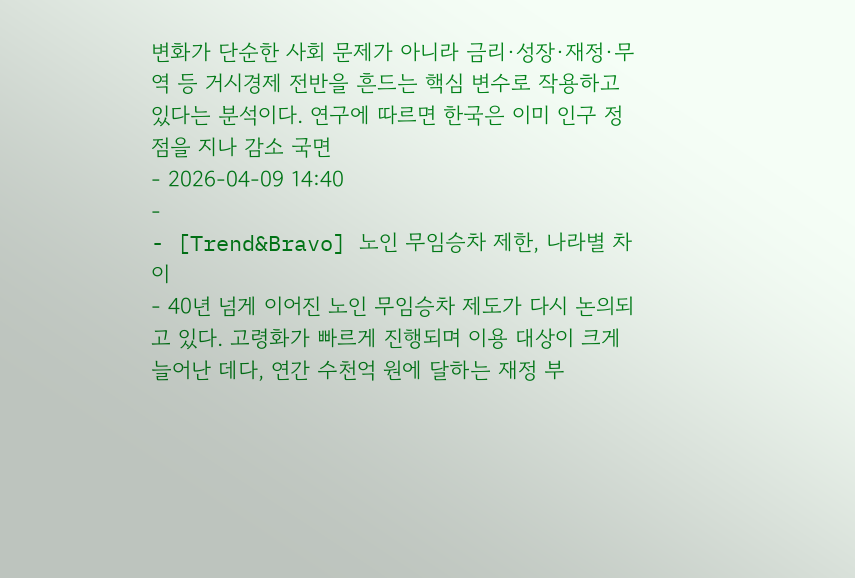변화가 단순한 사회 문제가 아니라 금리·성장·재정·무역 등 거시경제 전반을 흔드는 핵심 변수로 작용하고 있다는 분석이다. 연구에 따르면 한국은 이미 인구 정점을 지나 감소 국면
- 2026-04-09 14:40
-
- [Trend&Bravo] 노인 무임승차 제한, 나라별 차이
- 40년 넘게 이어진 노인 무임승차 제도가 다시 논의되고 있다. 고령화가 빠르게 진행되며 이용 대상이 크게 늘어난 데다, 연간 수천억 원에 달하는 재정 부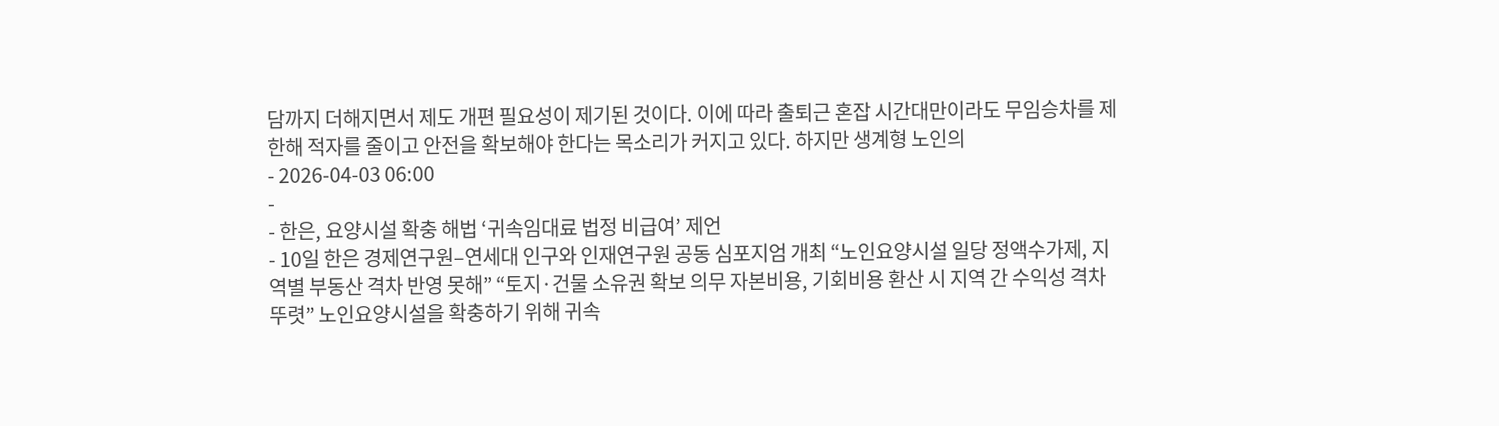담까지 더해지면서 제도 개편 필요성이 제기된 것이다. 이에 따라 출퇴근 혼잡 시간대만이라도 무임승차를 제한해 적자를 줄이고 안전을 확보해야 한다는 목소리가 커지고 있다. 하지만 생계형 노인의
- 2026-04-03 06:00
-
- 한은, 요양시설 확충 해법 ‘귀속임대료 법정 비급여’ 제언
- 10일 한은 경제연구원–연세대 인구와 인재연구원 공동 심포지엄 개최 “노인요양시설 일당 정액수가제, 지역별 부동산 격차 반영 못해” “토지·건물 소유권 확보 의무 자본비용, 기회비용 환산 시 지역 간 수익성 격차 뚜렷” 노인요양시설을 확충하기 위해 귀속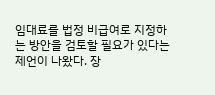임대료를 법정 비급여로 지정하는 방안을 검토할 필요가 있다는 제언이 나왔다. 장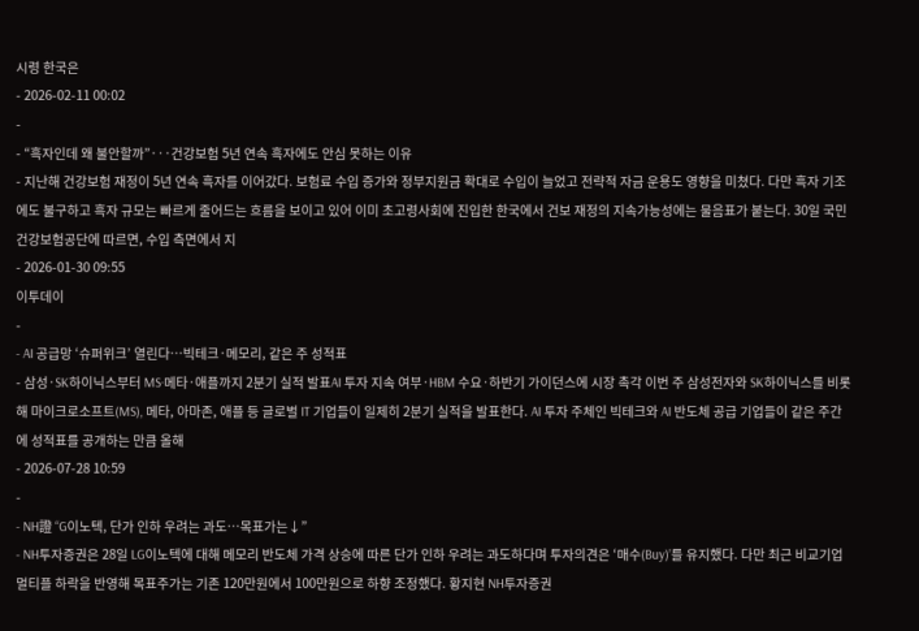시령 한국은
- 2026-02-11 00:02
-
- “흑자인데 왜 불안할까”···건강보험 5년 연속 흑자에도 안심 못하는 이유
- 지난해 건강보험 재정이 5년 연속 흑자를 이어갔다. 보험료 수입 증가와 정부지원금 확대로 수입이 늘었고 전략적 자금 운용도 영향을 미쳤다. 다만 흑자 기조에도 불구하고 흑자 규모는 빠르게 줄어드는 흐름을 보이고 있어 이미 초고령사회에 진입한 한국에서 건보 재정의 지속가능성에는 물음표가 붙는다. 30일 국민건강보험공단에 따르면, 수입 측면에서 지
- 2026-01-30 09:55
이투데이
-
- AI 공급망 ‘슈퍼위크’ 열린다…빅테크·메모리, 같은 주 성적표
- 삼성·SK하이닉스부터 MS·메타·애플까지 2분기 실적 발표AI 투자 지속 여부·HBM 수요·하반기 가이던스에 시장 촉각 이번 주 삼성전자와 SK하이닉스를 비롯해 마이크로소프트(MS), 메타, 아마존, 애플 등 글로벌 IT 기업들이 일제히 2분기 실적을 발표한다. AI 투자 주체인 빅테크와 AI 반도체 공급 기업들이 같은 주간에 성적표를 공개하는 만큼 올해
- 2026-07-28 10:59
-
- NH證 “G이노텍, 단가 인하 우려는 과도…목표가는↓”
- NH투자증권은 28일 LG이노텍에 대해 메모리 반도체 가격 상승에 따른 단가 인하 우려는 과도하다며 투자의견은 ‘매수(Buy)’를 유지했다. 다만 최근 비교기업 멀티플 하락을 반영해 목표주가는 기존 120만원에서 100만원으로 하향 조정했다. 황지현 NH투자증권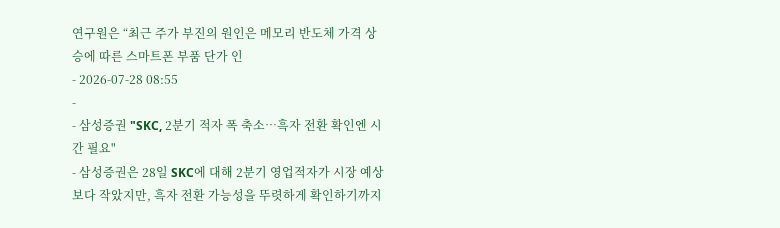연구원은 “최근 주가 부진의 원인은 메모리 반도체 가격 상승에 따른 스마트폰 부품 단가 인
- 2026-07-28 08:55
-
- 삼성증권 "SKC, 2분기 적자 폭 축소…흑자 전환 확인엔 시간 필요"
- 삼성증권은 28일 SKC에 대해 2분기 영업적자가 시장 예상보다 작았지만, 흑자 전환 가능성을 뚜렷하게 확인하기까지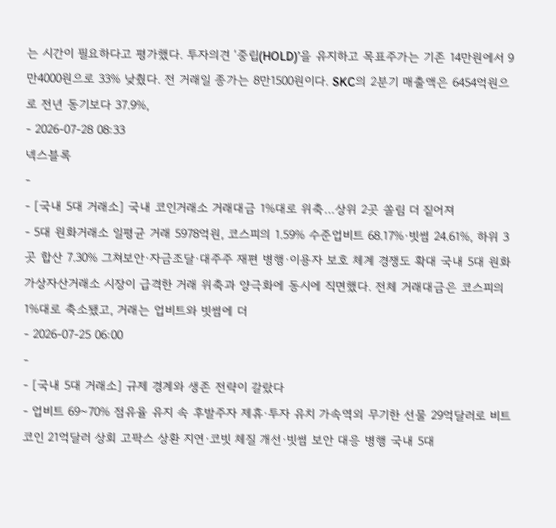는 시간이 필요하다고 평가했다. 투자의견 ‘중립(HOLD)’을 유지하고 목표주가는 기존 14만원에서 9만4000원으로 33% 낮췄다. 전 거래일 종가는 8만1500원이다. SKC의 2분기 매출액은 6454억원으로 전년 동기보다 37.9%,
- 2026-07-28 08:33
넥스블록
-
- [국내 5대 거래소] 국내 코인거래소 거래대금 1%대로 위축…상위 2곳 쏠림 더 짙어져
- 5대 원화거래소 일평균 거래 5978억원, 코스피의 1.59% 수준업비트 68.17%·빗썸 24.61%, 하위 3곳 합산 7.30% 그쳐보안·자금조달·대주주 재편 병행·이용자 보호 체계 경쟁도 확대 국내 5대 원화 가상자산거래소 시장이 급격한 거래 위축과 양극화에 동시에 직면했다. 전체 거래대금은 코스피의 1%대로 축소됐고, 거래는 업비트와 빗썸에 더
- 2026-07-25 06:00
-
- [국내 5대 거래소] 규제 경계와 생존 전략이 갈랐다
- 업비트 69~70% 점유율 유지 속 후발주자 제휴·투자 유치 가속역외 무기한 선물 29억달러로 비트코인 21억달러 상회 고팍스 상환 지연·코빗 체질 개선·빗썸 보안 대응 병행 국내 5대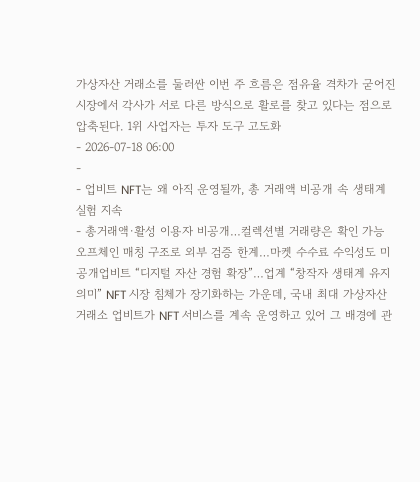가상자산 거래소를 둘러싼 이번 주 흐름은 점유율 격차가 굳어진 시장에서 각사가 서로 다른 방식으로 활로를 찾고 있다는 점으로 압축된다. 1위 사업자는 투자 도구 고도화
- 2026-07-18 06:00
-
- 업비트 NFT는 왜 아직 운영될까, 총 거래액 비공개 속 생태계 실험 지속
- 총거래액·활성 이용자 비공개…컬렉션별 거래량은 확인 가능오프체인 매칭 구조로 외부 검증 한계…마켓 수수료 수익성도 미공개업비트 “디지털 자산 경험 확장”…업계 “창작자 생태계 유지 의미” NFT 시장 침체가 장기화하는 가운데, 국내 최대 가상자산 거래소 업비트가 NFT 서비스를 계속 운영하고 있어 그 배경에 관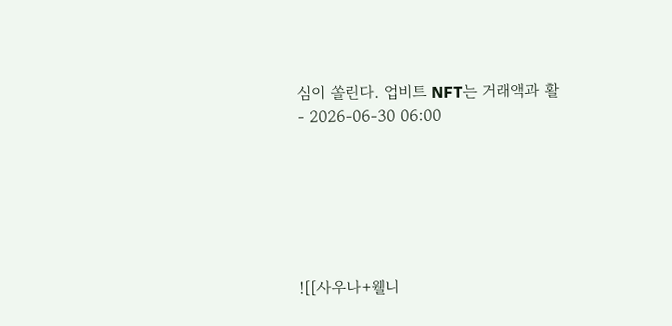심이 쏠린다. 업비트 NFT는 거래액과 활
- 2026-06-30 06:00






![[사우나+웰니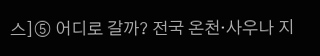스]⑤ 어디로 갈까? 전국 온천·사우나 지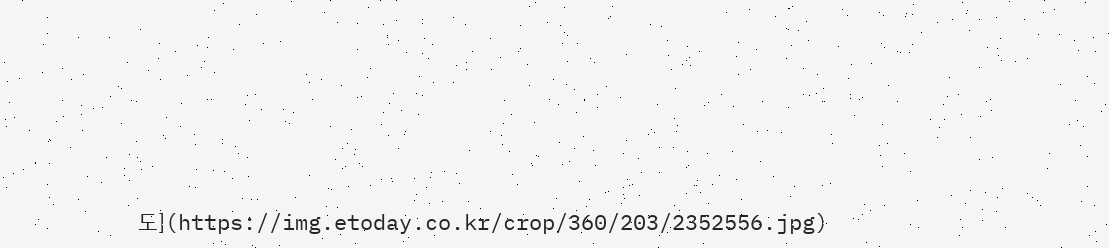도](https://img.etoday.co.kr/crop/360/203/2352556.jpg)